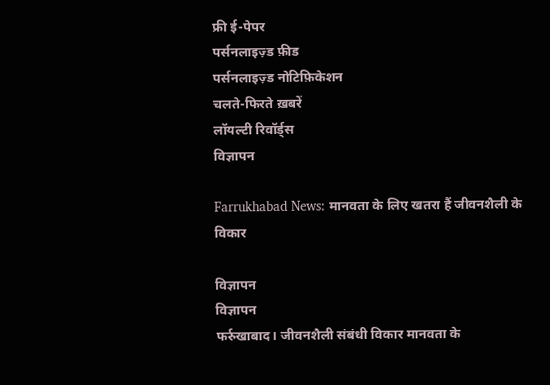फ्री ई-पेपर
पर्सनलाइज़्ड फ़ीड
पर्सनलाइज़्ड नोटिफ़िकेशन
चलते-फिरते ख़बरें
लॉयल्टी रिवॉर्ड्स
विज्ञापन

Farrukhabad News: मानवता के लिए खतरा हैं जीवनशैली के विकार

विज्ञापन
विज्ञापन
फर्रुखाबाद। जीवनशैली संबंधी विकार मानवता के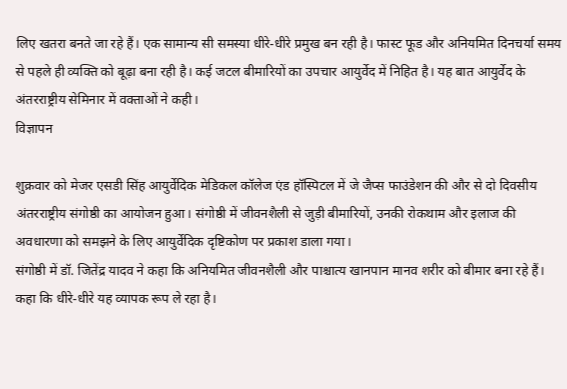लिए खतरा बनते जा रहे हैं। एक सामान्य सी समस्या धीरे-धीरे प्रमुख बन रही है। फास्ट फूड और अनियमित दिनचर्या समय से पहले ही व्यक्ति को बूढ़ा बना रही है। कई जटल बीमारियों का उपचार आयुर्वेद में निहित है। यह बात आयुर्वेद के अंतरराष्ट्रीय सेमिनार में वक्ताओं ने कही।
विज्ञापन

शुक्रवार को मेजर एसडी सिंह आयुर्वेदिक मेडिकल कॉलेज एंड हॉस्पिटल में जे जैप्स फाउंडेशन की और से दो दिवसीय अंतरराष्ट्रीय संगोष्ठी का आयोजन हुआ। संगोष्ठी में जीवनशैली से जुड़ी बीमारियों, उनकी रोकथाम और इलाज की अवधारणा को समझने के लिए आयुर्वेदिक दृष्टिकोण पर प्रकाश डाला गया।
संगोष्ठी में डॉ. जितेंद्र यादव ने कहा कि अनियमित जीवनशैली और पाश्चात्य खानपान मानव शरीर को बीमार बना रहे हैं। कहा कि धीरे-धीरे यह व्यापक रूप ले रहा है।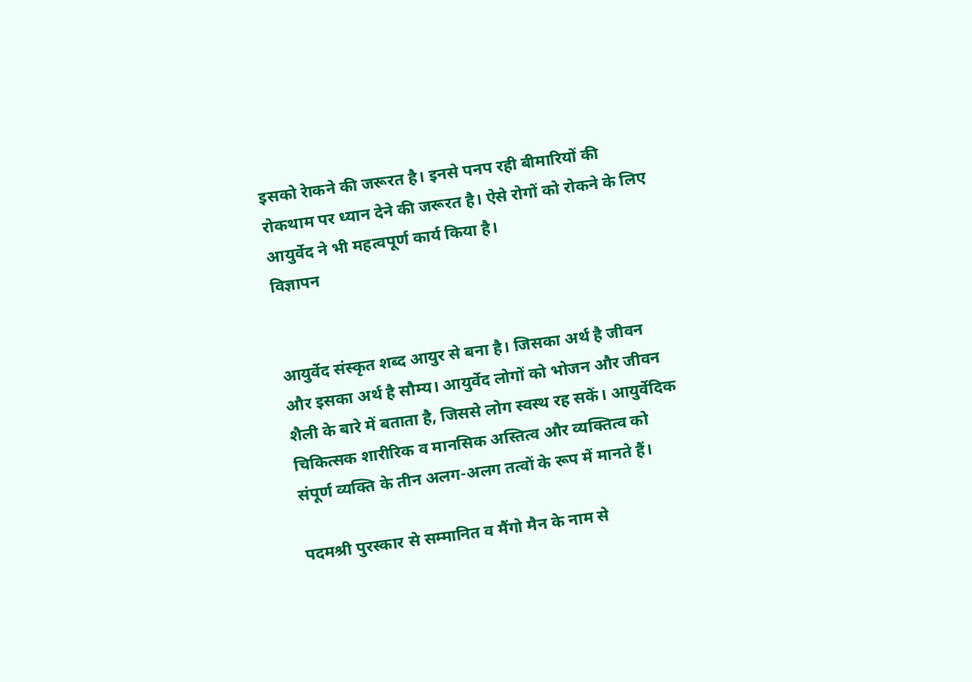इसको रेाकने की जरूरत है। इनसे पनप रही बीमारियों की रोकथाम पर ध्यान देने की जरूरत है। ऐसे रोगों को रोकने के लिए आयुर्वेद ने भी महत्वपूर्ण कार्य किया है।
विज्ञापन


आयुर्वेद संस्कृत शब्द आयुर से बना है। जिसका अर्थ है जीवन और इसका अर्थ है सौम्य। आयुर्वेद लोगों को भोजन और जीवन शैली के बारे में बताता है, जिससे लोग स्वस्थ रह सकें। आयुर्वेदिक चिकित्सक शारीरिक व मानसिक अस्तित्व और व्यक्तित्व को संपूर्ण व्यक्ति के तीन अलग-अलग तत्वों के रूप में मानते हैं।

पदमश्री पुरस्कार से सम्मानित व मैंगो मैन के नाम से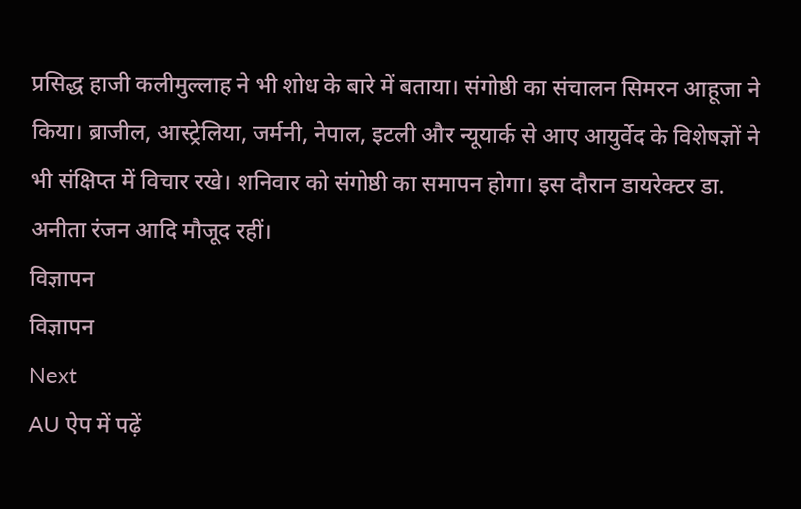प्रसिद्ध हाजी कलीमुल्लाह ने भी शोध के बारे में बताया। संगोष्ठी का संचालन सिमरन आहूजा ने किया। ब्राजील, आस्ट्रेलिया, जर्मनी, नेपाल, इटली और न्यूयार्क से आए आयुर्वेद के विशेषज्ञों ने भी संक्षिप्त में विचार रखे। शनिवार को संगोष्ठी का समापन होगा। इस दौरान डायरेक्टर डा. अनीता रंजन आदि मौजूद रहीं।
विज्ञापन
विज्ञापन
Next
AU ऐप में पढ़ें